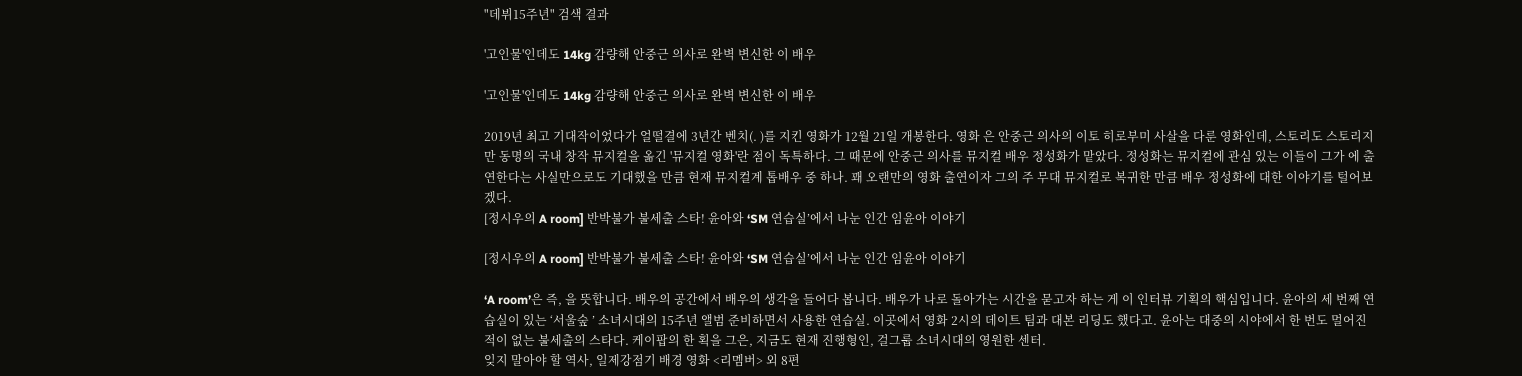"데뷔15주년" 검색 결과

'고인물'인데도 14kg 감량해 안중근 의사로 완벽 변신한 이 배우

'고인물'인데도 14kg 감량해 안중근 의사로 완벽 변신한 이 배우

2019년 최고 기대작이었다가 얼떨결에 3년간 벤치(. )를 지킨 영화가 12월 21일 개봉한다. 영화 은 안중근 의사의 이토 히로부미 사살을 다룬 영화인데, 스토리도 스토리지만 동명의 국내 창작 뮤지컬을 옮긴 '뮤지컬 영화'란 점이 독특하다. 그 때문에 안중근 의사를 뮤지컬 배우 정성화가 맡았다. 정성화는 뮤지컬에 관심 있는 이들이 그가 에 출연한다는 사실만으로도 기대했을 만큼 현재 뮤지컬계 톱배우 중 하나. 꽤 오랜만의 영화 출연이자 그의 주 무대 뮤지컬로 복귀한 만큼 배우 정성화에 대한 이야기를 털어보겠다.
[정시우의 A room] 반박불가 불세출 스타! 윤아와 ‘SM 연습실’에서 나눈 인간 임윤아 이야기

[정시우의 A room] 반박불가 불세출 스타! 윤아와 ‘SM 연습실’에서 나눈 인간 임윤아 이야기

‘A room’은 즉, 을 뜻합니다. 배우의 공간에서 배우의 생각을 들어다 봅니다. 배우가 나로 돌아가는 시간을 묻고자 하는 게 이 인터뷰 기획의 핵심입니다. 윤아의 세 번째 연습실이 있는 ‘서울숲 ’ 소녀시대의 15주년 앨범 준비하면서 사용한 연습실. 이곳에서 영화 2시의 데이트 팀과 대본 리딩도 했다고. 윤아는 대중의 시야에서 한 번도 멀어진 적이 없는 불세출의 스타다. 케이팝의 한 획을 그은, 지금도 현재 진행형인, 걸그룹 소녀시대의 영원한 센터.
잊지 말아야 할 역사, 일제강점기 배경 영화 <리멤버> 외 8편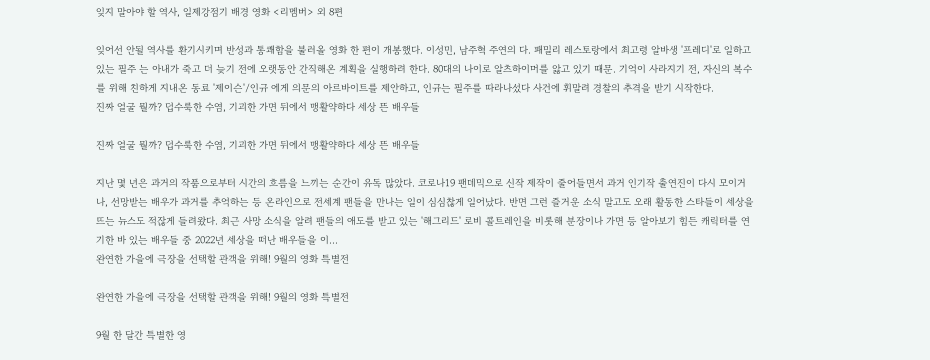잊지 말아야 할 역사, 일제강점기 배경 영화 <리멤버> 외 8편

잊어선 안될 역사를 환기시키며 반성과 통쾌함을 불러올 영화 한 편이 개봉했다. 이성민, 남주혁 주연의 다. 패밀리 레스토랑에서 최고령 알바생 '프레디'로 일하고 있는 필주 는 아내가 죽고 더 늦기 전에 오랫동안 간직해온 계획을 실행하려 한다. 80대의 나이로 알츠하이머를 앓고 있기 때문. 기억이 사라지기 전, 자신의 복수를 위해 친하게 지내온 동료 '제이슨'/인규 에게 의문의 아르바이트를 제안하고, 인규는 필주를 따라나섰다 사건에 휘말려 경찰의 추격을 받기 시작한다.
진짜 얼굴 뭘까? 덥수룩한 수염, 기괴한 가면 뒤에서 맹활약하다 세상 뜬 배우들

진짜 얼굴 뭘까? 덥수룩한 수염, 기괴한 가면 뒤에서 맹활약하다 세상 뜬 배우들

지난 몇 년은 과거의 작품으로부터 시간의 흐름을 느끼는 순간이 유독 많았다. 코로나19 팬데믹으로 신작 제작이 줄어들면서 과거 인기작 출연진이 다시 모이거나, 선망받는 배우가 과거를 추억하는 등 온라인으로 전세계 팬들을 만나는 일이 심심찮게 일어났다. 반면 그런 즐거운 소식 말고도 오래 활동한 스타들이 세상을 뜨는 뉴스도 적잖게 들려왔다. 최근 사망 소식을 알려 팬들의 애도를 받고 있는 '해그리드' 로비 콜트레인을 비롯해 분장이나 가면 등 알아보기 힘든 캐릭터를 연기한 바 있는 배우들 중 2022년 세상을 떠난 배우들을 이...
완연한 가을에 극장을 선택할 관객을 위해! 9월의 영화 특별전

완연한 가을에 극장을 선택할 관객을 위해! 9월의 영화 특별전

9월 한 달간 특별한 영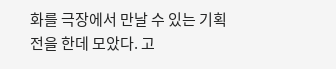화를 극장에서 만날 수 있는 기획전을 한데 모았다. 고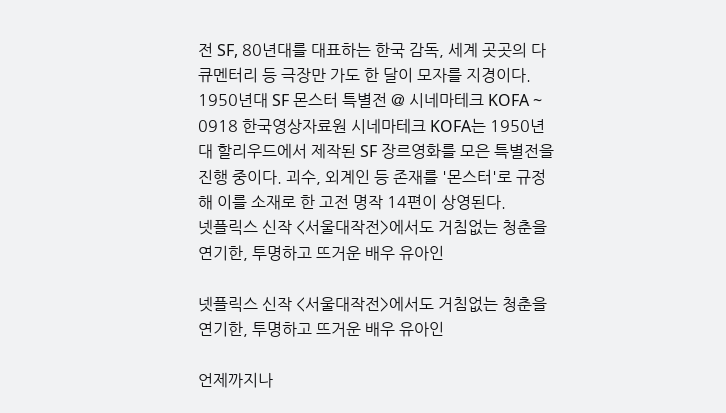전 SF, 80년대를 대표하는 한국 감독, 세계 곳곳의 다큐멘터리 등 극장만 가도 한 달이 모자를 지경이다. 1950년대 SF 몬스터 특별전 @ 시네마테크 KOFA ~ 0918 한국영상자료원 시네마테크 KOFA는 1950년대 할리우드에서 제작된 SF 장르영화를 모은 특별전을 진행 중이다. 괴수, 외계인 등 존재를 '몬스터'로 규정해 이를 소재로 한 고전 명작 14편이 상영된다.
넷플릭스 신작 <서울대작전>에서도 거침없는 청춘을 연기한, 투명하고 뜨거운 배우 유아인

넷플릭스 신작 <서울대작전>에서도 거침없는 청춘을 연기한, 투명하고 뜨거운 배우 유아인

언제까지나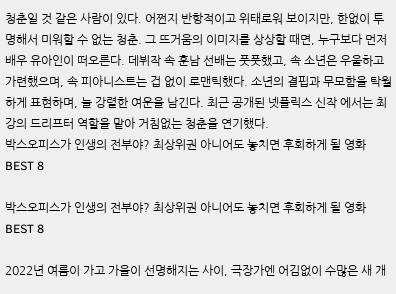청춘일 것 같은 사람이 있다. 어쩐지 반항적이고 위태로워 보이지만, 한없이 투명해서 미워할 수 없는 청춘. 그 뜨거움의 이미지를 상상할 때면, 누구보다 먼저 배우 유아인이 떠오른다. 데뷔작 속 훈남 선배는 풋풋했고, 속 소년은 우울하고 가련했으며, 속 피아니스트는 겁 없이 로맨틱했다. 소년의 결핍과 무모함을 탁월하게 표현하며, 늘 강렬한 여운을 남긴다. 최근 공개된 넷플릭스 신작 에서는 최강의 드리프터 역할을 맡아 거침없는 청춘을 연기했다.
박스오피스가 인생의 전부야? 최상위권 아니어도 놓치면 후회하게 될 영화 BEST 8

박스오피스가 인생의 전부야? 최상위권 아니어도 놓치면 후회하게 될 영화 BEST 8

2022년 여름이 가고 가을이 선명해지는 사이, 극장가엔 어김없이 수많은 새 개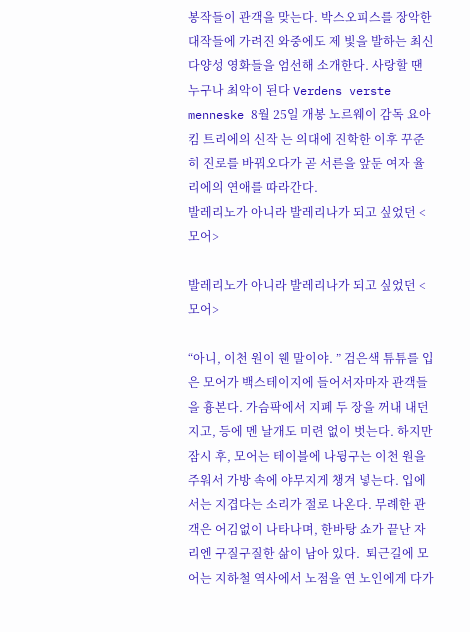봉작들이 관객을 맞는다. 박스오피스를 장악한 대작들에 가려진 와중에도 제 빛을 발하는 최신 다양성 영화들을 엄선해 소개한다. 사랑할 땐 누구나 최악이 된다 Verdens verste menneske 8월 25일 개봉 노르웨이 감독 요아킴 트리에의 신작 는 의대에 진학한 이후 꾸준히 진로를 바꿔오다가 곧 서른을 앞둔 여자 율리에의 연애를 따라간다.
발레리노가 아니라 발레리나가 되고 싶었던 <모어>

발레리노가 아니라 발레리나가 되고 싶었던 <모어>

“아니, 이천 원이 웬 말이야. ” 검은색 튜튜를 입은 모어가 백스테이지에 들어서자마자 관객들을 흉본다. 가슴팍에서 지폐 두 장을 꺼내 내던지고, 등에 멘 날개도 미련 없이 벗는다. 하지만 잠시 후, 모어는 테이블에 나뒹구는 이천 원을 주워서 가방 속에 야무지게 챙겨 넣는다. 입에서는 지겹다는 소리가 절로 나온다. 무례한 관객은 어김없이 나타나며, 한바탕 쇼가 끝난 자리엔 구질구질한 삶이 남아 있다.  퇴근길에 모어는 지하철 역사에서 노점을 연 노인에게 다가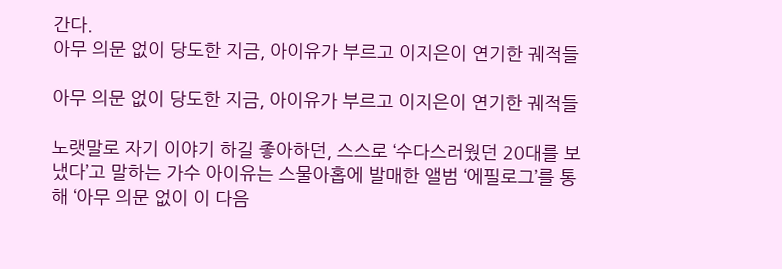간다.
아무 의문 없이 당도한 지금, 아이유가 부르고 이지은이 연기한 궤적들

아무 의문 없이 당도한 지금, 아이유가 부르고 이지은이 연기한 궤적들

노랫말로 자기 이야기 하길 좋아하던, 스스로 ‘수다스러웠던 20대를 보냈다’고 말하는 가수 아이유는 스물아홉에 발매한 앨범 ‘에필로그’를 통해 ‘아무 의문 없이 이 다음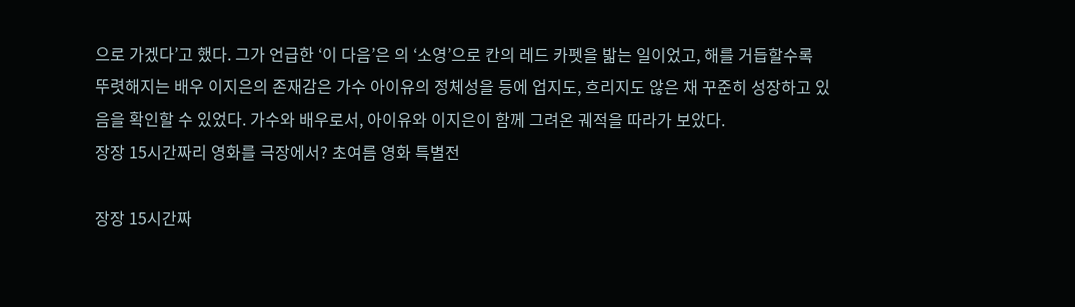으로 가겠다’고 했다. 그가 언급한 ‘이 다음’은 의 ‘소영’으로 칸의 레드 카펫을 밟는 일이었고, 해를 거듭할수록 뚜렷해지는 배우 이지은의 존재감은 가수 아이유의 정체성을 등에 업지도, 흐리지도 않은 채 꾸준히 성장하고 있음을 확인할 수 있었다. 가수와 배우로서, 아이유와 이지은이 함께 그려온 궤적을 따라가 보았다.
장장 15시간짜리 영화를 극장에서? 초여름 영화 특별전

장장 15시간짜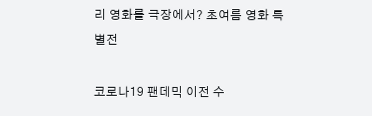리 영화를 극장에서? 초여름 영화 특별전

코로나19 팬데믹 이전 수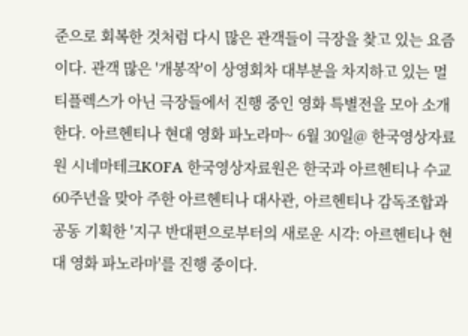준으로 회복한 것처럼 다시 많은 관객들이 극장을 찾고 있는 요즘이다. 관객 많은 '개봉작'이 상영회차 대부분을 차지하고 있는 멀티플렉스가 아닌 극장들에서 진행 중인 영화 특별전을 모아 소개한다. 아르헨티나 현대 영화 파노라마~ 6월 30일@ 한국영상자료원 시네마테크KOFA 한국영상자료원은 한국과 아르헨티나 수교 60주년을 맞아 주한 아르헨티나 대사관, 아르헨티나 감독조합과 공동 기획한 '지구 반대편으로부터의 새로운 시각: 아르헨티나 현대 영화 파노라마'를 진행 중이다.